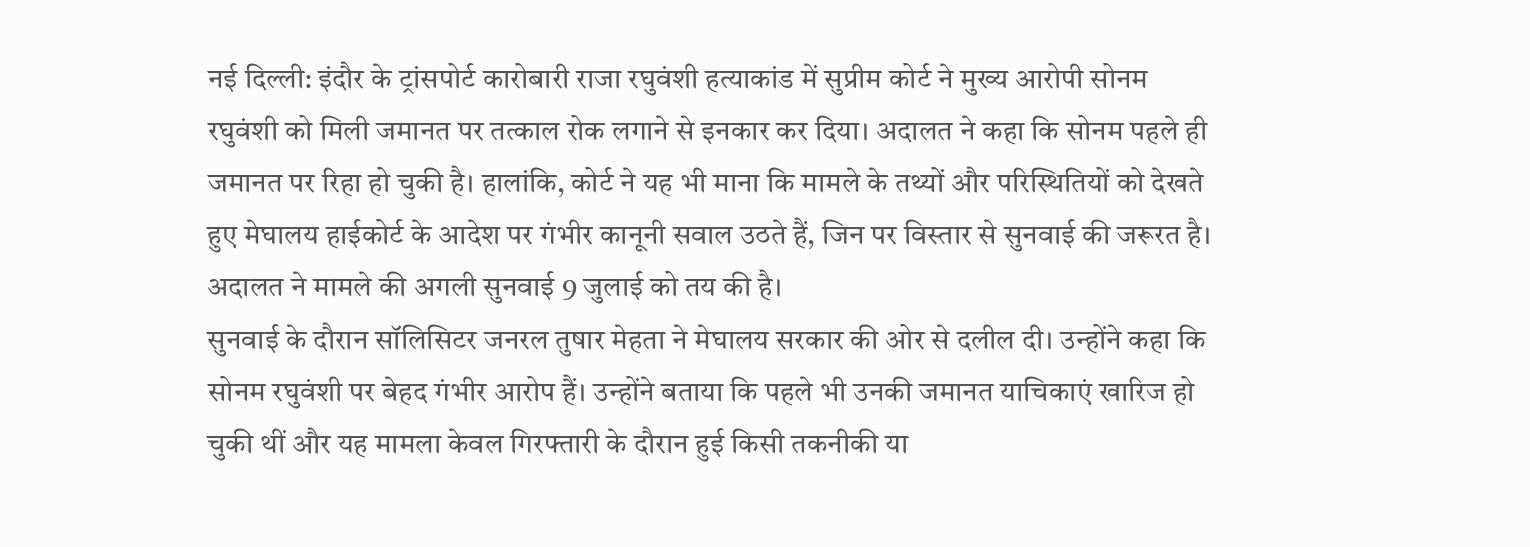नई दिल्ली: इंदौर के ट्रांसपोर्ट कारोबारी राजा रघुवंशी हत्याकांड में सुप्रीम कोर्ट ने मुख्य आरोपी सोनम रघुवंशी को मिली जमानत पर तत्काल रोक लगाने से इनकार कर दिया। अदालत ने कहा कि सोनम पहले ही जमानत पर रिहा हो चुकी है। हालांकि, कोर्ट ने यह भी माना कि मामले के तथ्यों और परिस्थितियों को देखते हुए मेघालय हाईकोर्ट के आदेश पर गंभीर कानूनी सवाल उठते हैं, जिन पर विस्तार से सुनवाई की जरूरत है। अदालत ने मामले की अगली सुनवाई 9 जुलाई को तय की है।
सुनवाई के दौरान सॉलिसिटर जनरल तुषार मेहता ने मेघालय सरकार की ओर से दलील दी। उन्होंने कहा कि सोनम रघुवंशी पर बेहद गंभीर आरोप हैं। उन्होंने बताया कि पहले भी उनकी जमानत याचिकाएं खारिज हो चुकी थीं और यह मामला केवल गिरफ्तारी के दौरान हुई किसी तकनीकी या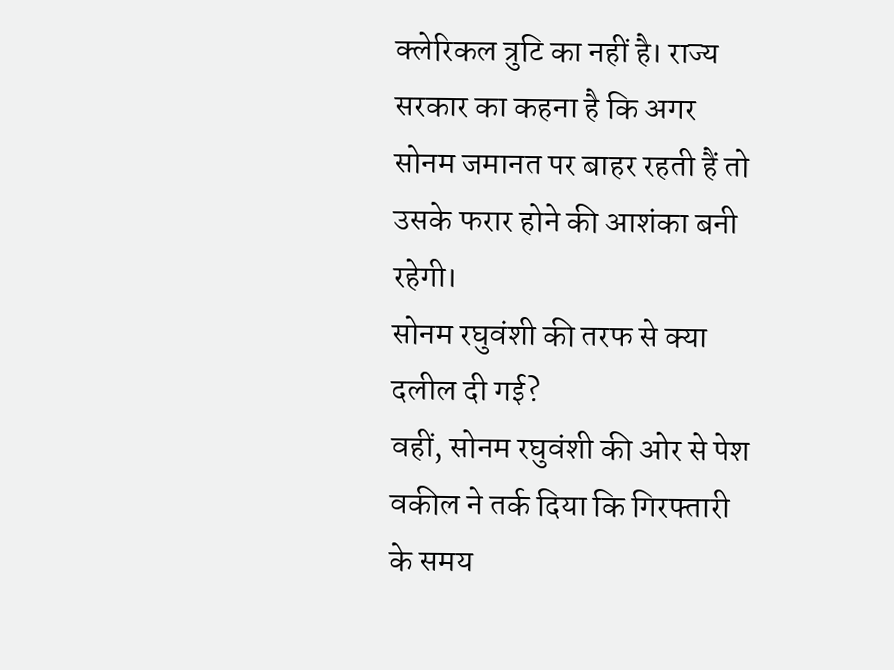क्लेरिकल त्रुटि का नहीं है। राज्य सरकार का कहना है कि अगर सोनम जमानत पर बाहर रहती हैं तो उसके फरार होने की आशंका बनी रहेगी।
सोनम रघुवंशी की तरफ से क्या दलील दी गई?
वहीं, सोनम रघुवंशी की ओर से पेश वकील ने तर्क दिया कि गिरफ्तारी के समय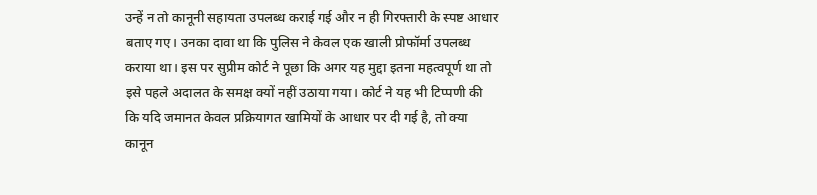उन्हें न तो कानूनी सहायता उपलब्ध कराई गई और न ही गिरफ्तारी के स्पष्ट आधार बताए गए। उनका दावा था कि पुलिस ने केवल एक खाली प्रोफॉर्मा उपलब्ध कराया था। इस पर सुप्रीम कोर्ट ने पूछा कि अगर यह मुद्दा इतना महत्वपूर्ण था तो इसे पहले अदालत के समक्ष क्यों नहीं उठाया गया। कोर्ट ने यह भी टिप्पणी की कि यदि जमानत केवल प्रक्रियागत खामियों के आधार पर दी गई है, तो क्या कानून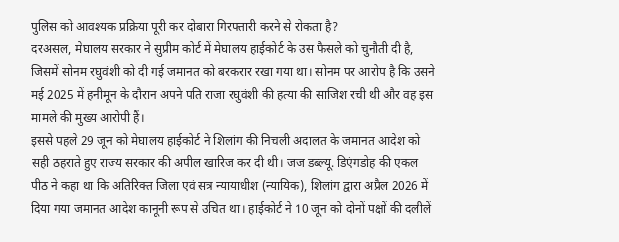पुलिस को आवश्यक प्रक्रिया पूरी कर दोबारा गिरफ्तारी करने से रोकता है?
दरअसल, मेघालय सरकार ने सुप्रीम कोर्ट में मेघालय हाईकोर्ट के उस फैसले को चुनौती दी है, जिसमें सोनम रघुवंशी को दी गई जमानत को बरकरार रखा गया था। सोनम पर आरोप है कि उसने मई 2025 में हनीमून के दौरान अपने पति राजा रघुवंशी की हत्या की साजिश रची थी और वह इस मामले की मुख्य आरोपी हैं।
इससे पहले 29 जून को मेघालय हाईकोर्ट ने शिलांग की निचली अदालत के जमानत आदेश को सही ठहराते हुए राज्य सरकार की अपील खारिज कर दी थी। जज डब्ल्यू. डिएंगडोह की एकल पीठ ने कहा था कि अतिरिक्त जिला एवं सत्र न्यायाधीश (न्यायिक), शिलांग द्वारा अप्रैल 2026 में दिया गया जमानत आदेश कानूनी रूप से उचित था। हाईकोर्ट ने 10 जून को दोनों पक्षों की दलीलें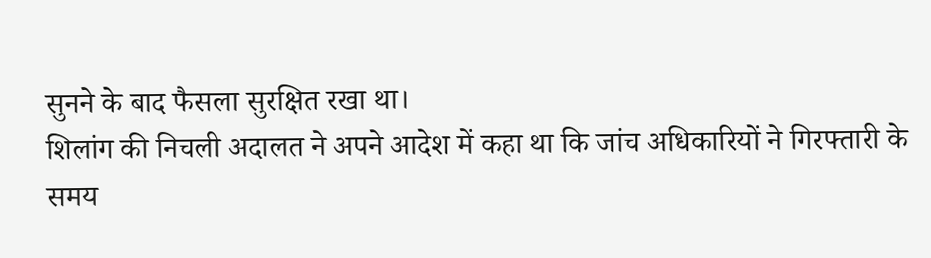सुनने के बाद फैसला सुरक्षित रखा था।
शिलांग की निचली अदालत ने अपने आदेश में कहा था कि जांच अधिकारियों ने गिरफ्तारी के समय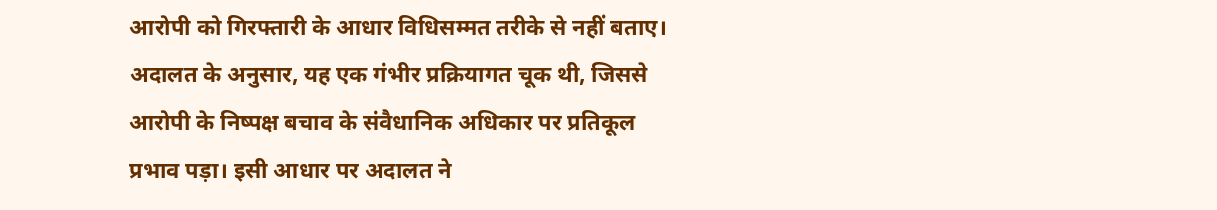आरोपी को गिरफ्तारी के आधार विधिसम्मत तरीके से नहीं बताए। अदालत के अनुसार, यह एक गंभीर प्रक्रियागत चूक थी, जिससे आरोपी के निष्पक्ष बचाव के संवैधानिक अधिकार पर प्रतिकूल प्रभाव पड़ा। इसी आधार पर अदालत ने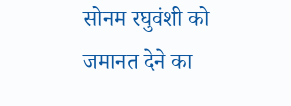सोनम रघुवंशी को जमानत देने का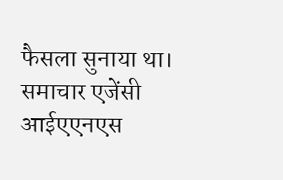फैसला सुनाया था।
समाचार एजेंसी आईएएनएस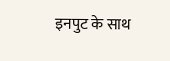इनपुट के साथ